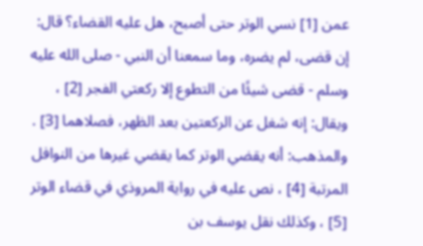عمن [1] نسي الوتر حتى أصبح، هل عليه القضاء؟ قال: إن قضى، لم يضره، وما سمعنا أن النبي - صلى الله عليه وسلم - قضى شيئًا من التطوع إلا ركعتي الفجر [2] ، ويقال: إنه شغل عن الركعتين بعد الظهر، فصلاهما [3] .
والمذهب: أنه يقضي الوتر كما يقضي غيرها من النوافل المرتبة [4] ، نص عليه في رواية المروذي في قضاء الوتر [5] ، وكذلك نقل يوسف بن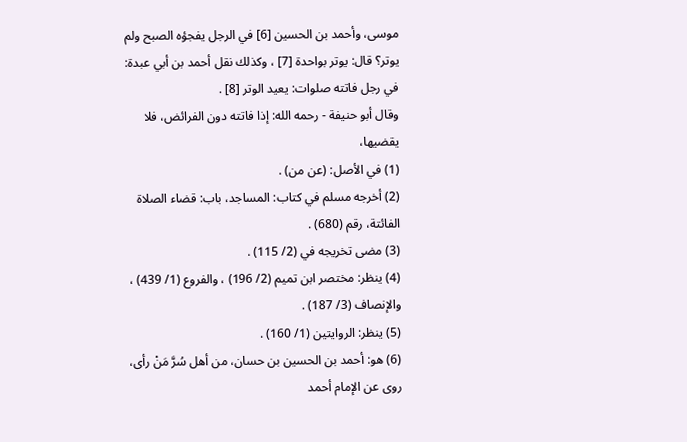موسى، وأحمد بن الحسين [6] في الرجل يفجؤه الصبح ولم يوتر؟ قال: يوتر بواحدة [7] ، وكذلك نقل أحمد بن أبي عبدة: في رجل فاتته صلوات: يعيد الوتر [8] .
وقال أبو حنيفة - رحمه الله: إذا فاتته دون الفرائض، فلا يقضيها،
(1) في الأصل: (عن من) .
(2) أخرجه مسلم في كتاب: المساجد، باب: قضاء الصلاة الفائتة، رقم (680) .
(3) مضى تخريجه في (2/ 115) .
(4) ينظر: مختصر ابن تميم (2/ 196) ، والفروع (1/ 439) ، والإنصاف (3/ 187) .
(5) ينظر: الروايتين (1/ 160) .
(6) هو: أحمد بن الحسين بن حسان، من أهل سُرَّ مَنْ رأى، روى عن الإمام أحمد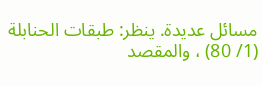مسائل عديدة. ينظر: طبقات الحنابلة (1/ 80) ، والمقصد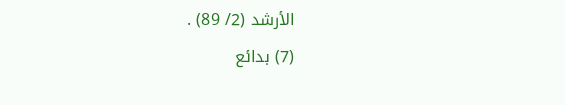الأرشد (2/ 89) .
(7) بدائع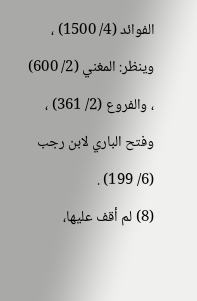الفوائد (4/ 1500) ، وينظر: المغني (2/ 600) ، والفروع (2/ 361) ، وفتح الباري لابن رجب (6/ 199) .
(8) لم أقف عليها،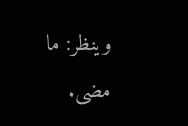وينظر: ما مضى.